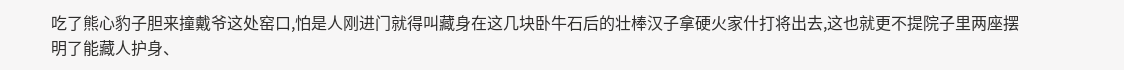吃了熊心豹子胆来撞戴爷这处窑口,怕是人刚进门就得叫藏身在这几块卧牛石后的壮棒汉子拿硬火家什打将出去,这也就更不提院子里两座摆明了能藏人护身、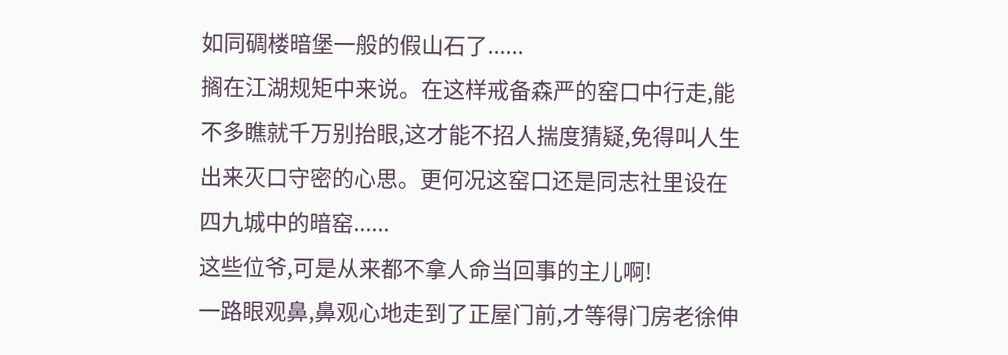如同碉楼暗堡一般的假山石了......
搁在江湖规矩中来说。在这样戒备森严的窑口中行走,能不多瞧就千万别抬眼,这才能不招人揣度猜疑,免得叫人生出来灭口守密的心思。更何况这窑口还是同志社里设在四九城中的暗窑......
这些位爷,可是从来都不拿人命当回事的主儿啊!
一路眼观鼻,鼻观心地走到了正屋门前,才等得门房老徐伸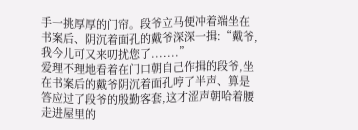手一挑厚厚的门帘。段爷立马便冲着端坐在书案后、阴沉着面孔的戴爷深深一揖:“戴爷,我今儿可又来叨扰您了.......”
爱理不理地看着在门口朝自己作揖的段爷,坐在书案后的戴爷阴沉着面孔哼了半声、算是答应过了段爷的殷勤客套,这才涩声朝哈着腰走进屋里的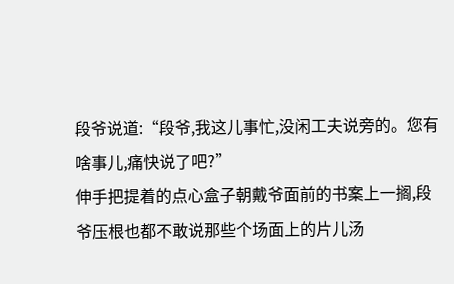段爷说道:“段爷,我这儿事忙,没闲工夫说旁的。您有啥事儿,痛快说了吧?”
伸手把提着的点心盒子朝戴爷面前的书案上一搁,段爷压根也都不敢说那些个场面上的片儿汤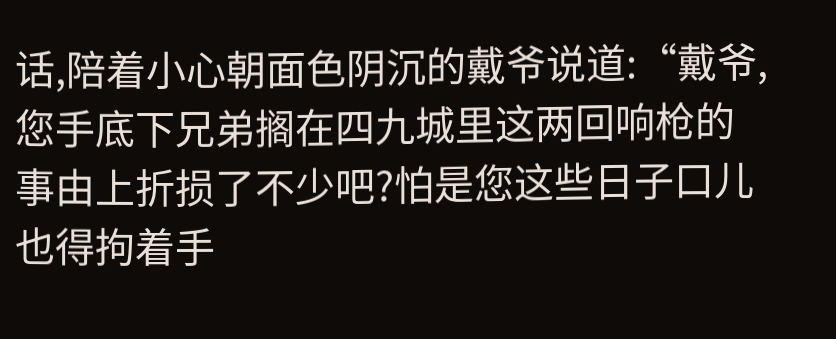话,陪着小心朝面色阴沉的戴爷说道:“戴爷,您手底下兄弟搁在四九城里这两回响枪的事由上折损了不少吧?怕是您这些日子口儿也得拘着手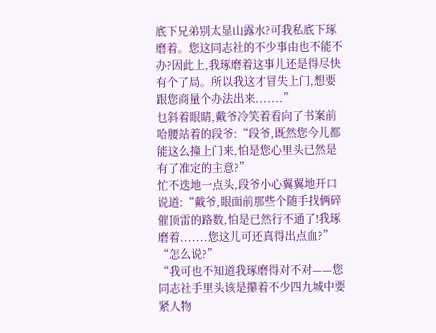底下兄弟别太显山露水?可我私底下琢磨着。您这同志社的不少事由也不能不办?因此上,我琢磨着这事儿还是得尽快有个了局。所以我这才冒失上门,想要跟您商量个办法出来.......”
乜斜着眼睛,戴爷冷笑着看向了书案前哈腰站着的段爷:“段爷,既然您今儿都能这么撞上门来,怕是您心里头已然是有了准定的主意?”
忙不迭地一点头,段爷小心翼翼地开口说道:“戴爷,眼面前那些个随手找俩碎催顶雷的路数,怕是已然行不通了!我琢磨着.......您这儿可还真得出点血?”
“怎么说?”
“我可也不知道我琢磨得对不对——您同志社手里头该是攥着不少四九城中要紧人物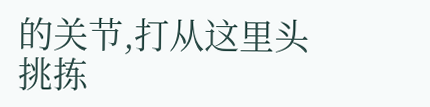的关节,打从这里头挑拣